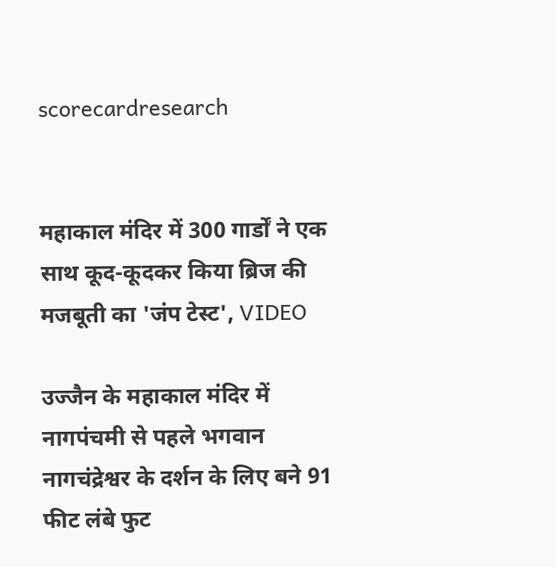scorecardresearch


महाकाल मंदिर में 300 गार्डों ने एक साथ कूद-कूदकर किया ब्रिज की मजबूती का 'जंप टेस्ट', VIDEO

उज्जैन के महाकाल मंदिर में नागपंचमी से पहले भगवान नागचंद्रेश्वर के दर्शन के लिए बने 91 फीट लंबे फुट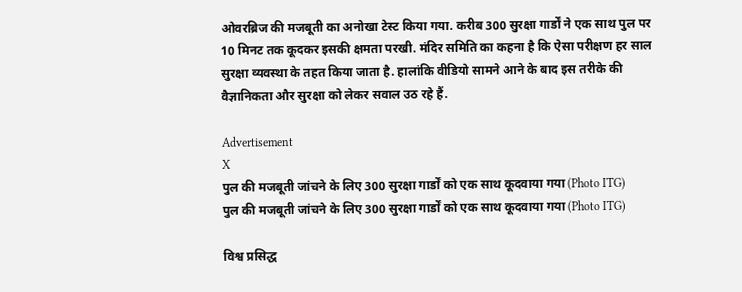ओवरब्रिज की मजबूती का अनोखा टेस्ट किया गया. करीब 300 सुरक्षा गार्डों ने एक साथ पुल पर 10 मिनट तक कूदकर इसकी क्षमता परखी. मंदिर समिति का कहना है कि ऐसा परीक्षण हर साल सुरक्षा व्यवस्था के तहत किया जाता है. हालांकि वीडियो सामने आने के बाद इस तरीके की वैज्ञानिकता और सुरक्षा को लेकर सवाल उठ रहे हैं.

Advertisement
X
पुल की मजबूती जांचने के लिए 300 सुरक्षा गार्डों को एक साथ कूदवाया गया (Photo ITG)
पुल की मजबूती जांचने के लिए 300 सुरक्षा गार्डों को एक साथ कूदवाया गया (Photo ITG)

विश्व प्रसिद्ध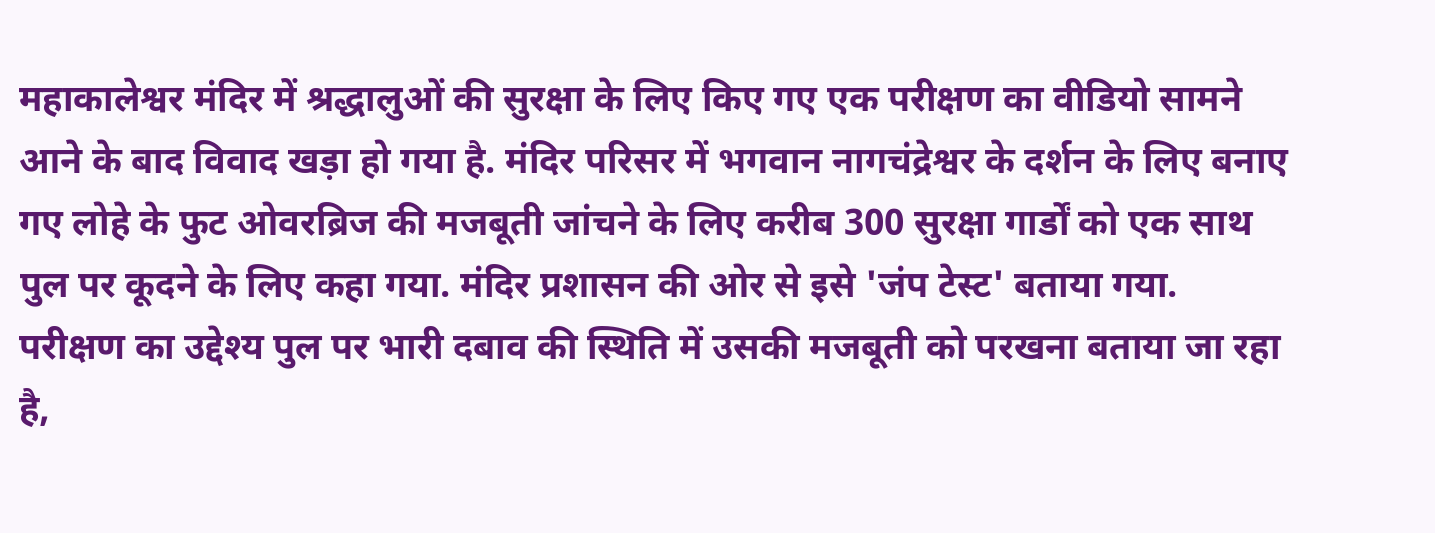महाकालेश्वर मंदिर में श्रद्धालुओं की सुरक्षा के लिए किए गए एक परीक्षण का वीडियो सामने आने के बाद विवाद खड़ा हो गया है. मंदिर परिसर में भगवान नागचंद्रेश्वर के दर्शन के लिए बनाए गए लोहे के फुट ओवरब्रिज की मजबूती जांचने के लिए करीब 300 सुरक्षा गार्डों को एक साथ पुल पर कूदने के लिए कहा गया. मंदिर प्रशासन की ओर से इसे 'जंप टेस्ट' बताया गया. परीक्षण का उद्देश्य पुल पर भारी दबाव की स्थिति में उसकी मजबूती को परखना बताया जा रहा है,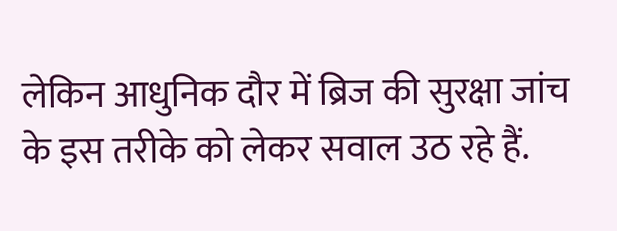लेकिन आधुनिक दौर में ब्रिज की सुरक्षा जांच के इस तरीके को लेकर सवाल उठ रहे हैं.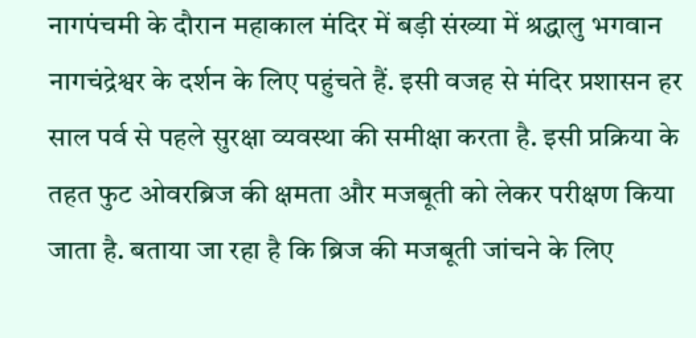नागपंचमी के दौरान महाकाल मंदिर में बड़ी संख्या में श्रद्धालु भगवान नागचंद्रेश्वर के दर्शन के लिए पहुंचते हैं. इसी वजह से मंदिर प्रशासन हर साल पर्व से पहले सुरक्षा व्यवस्था की समीक्षा करता है. इसी प्रक्रिया के तहत फुट ओवरब्रिज की क्षमता और मजबूती को लेकर परीक्षण किया जाता है. बताया जा रहा है कि ब्रिज की मजबूती जांचने के लिए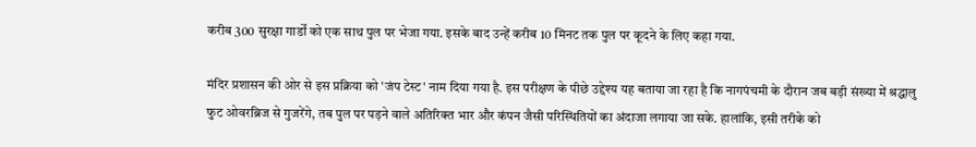करीब 300 सुरक्षा गार्डों को एक साथ पुल पर भेजा गया. इसके बाद उन्हें करीब 10 मिनट तक पुल पर कूदने के लिए कहा गया.

मंदिर प्रशासन की ओर से इस प्रक्रिया को 'जंप टेस्ट' नाम दिया गया है. इस परीक्षण के पीछे उद्देश्य यह बताया जा रहा है कि नागपंचमी के दौरान जब बड़ी संख्या में श्रद्धालु फुट ओवरब्रिज से गुजरेंगे, तब पुल पर पड़ने वाले अतिरिक्त भार और कंपन जैसी परिस्थितियों का अंदाजा लगाया जा सके. हालांकि, इसी तरीके को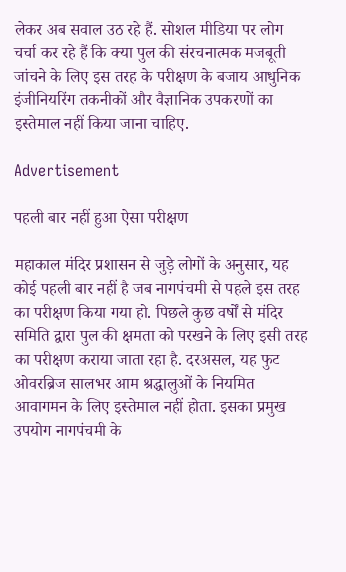लेकर अब सवाल उठ रहे हैं. सोशल मीडिया पर लोग चर्चा कर रहे हैं कि क्या पुल की संरचनात्मक मजबूती जांचने के लिए इस तरह के परीक्षण के बजाय आधुनिक इंजीनियरिंग तकनीकों और वैज्ञानिक उपकरणों का इस्तेमाल नहीं किया जाना चाहिए.

Advertisement

पहली बार नहीं हुआ ऐसा परीक्षण

महाकाल मंदिर प्रशासन से जुड़े लोगों के अनुसार, यह कोई पहली बार नहीं है जब नागपंचमी से पहले इस तरह का परीक्षण किया गया हो. पिछले कुछ वर्षों से मंदिर समिति द्वारा पुल की क्षमता को परखने के लिए इसी तरह का परीक्षण कराया जाता रहा है. दरअसल, यह फुट ओवरब्रिज सालभर आम श्रद्धालुओं के नियमित आवागमन के लिए इस्तेमाल नहीं होता. इसका प्रमुख उपयोग नागपंचमी के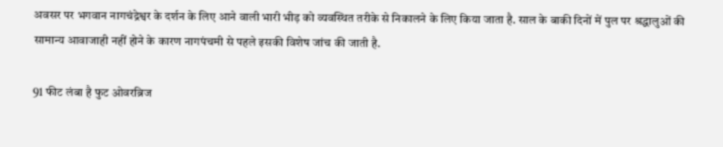अवसर पर भगवान नागचंद्रेश्वर के दर्शन के लिए आने वाली भारी भीड़ को व्यवस्थित तरीके से निकालने के लिए किया जाता है. साल के बाकी दिनों में पुल पर श्रद्धालुओं की सामान्य आवाजाही नहीं होने के कारण नागपंचमी से पहले इसकी विशेष जांच की जाती है.

91 फीट लंबा है फुट ओवरब्रिज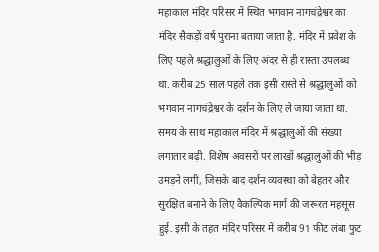महाकाल मंदिर परिसर में स्थित भगवान नागचंद्रेश्वर का मंदिर सैकड़ों वर्ष पुराना बताया जाता है. मंदिर में प्रवेश के लिए पहले श्रद्धालुओं के लिए अंदर से ही रास्ता उपलब्ध था. करीब 25 साल पहले तक इसी रास्ते से श्रद्धालुओं को भगवान नागचंद्रेश्वर के दर्शन के लिए ले जाया जाता था. समय के साथ महाकाल मंदिर में श्रद्धालुओं की संख्या लगातार बढ़ी. विशेष अवसरों पर लाखों श्रद्धालुओं की भीड़ उमड़ने लगी, जिसके बाद दर्शन व्यवस्था को बेहतर और सुरक्षित बनाने के लिए वैकल्पिक मार्ग की जरूरत महसूस हुई. इसी के तहत मंदिर परिसर में करीब 91 फीट लंबा फुट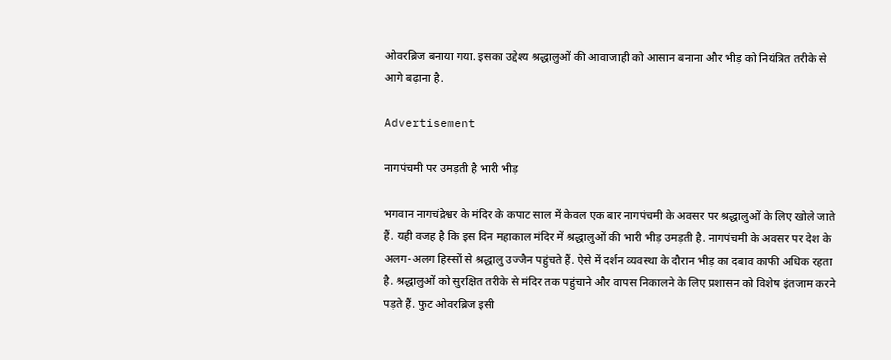ओवरब्रिज बनाया गया. इसका उद्देश्य श्रद्धालुओं की आवाजाही को आसान बनाना और भीड़ को नियंत्रित तरीके से आगे बढ़ाना है.

Advertisement

नागपंचमी पर उमड़ती है भारी भीड़

भगवान नागचंद्रेश्वर के मंदिर के कपाट साल में केवल एक बार नागपंचमी के अवसर पर श्रद्धालुओं के लिए खोले जाते हैं. यही वजह है कि इस दिन महाकाल मंदिर में श्रद्धालुओं की भारी भीड़ उमड़ती है. नागपंचमी के अवसर पर देश के अलग-अलग हिस्सों से श्रद्धालु उज्जैन पहुंचते हैं. ऐसे में दर्शन व्यवस्था के दौरान भीड़ का दबाव काफी अधिक रहता है. श्रद्धालुओं को सुरक्षित तरीके से मंदिर तक पहुंचाने और वापस निकालने के लिए प्रशासन को विशेष इंतजाम करने पड़ते हैं. फुट ओवरब्रिज इसी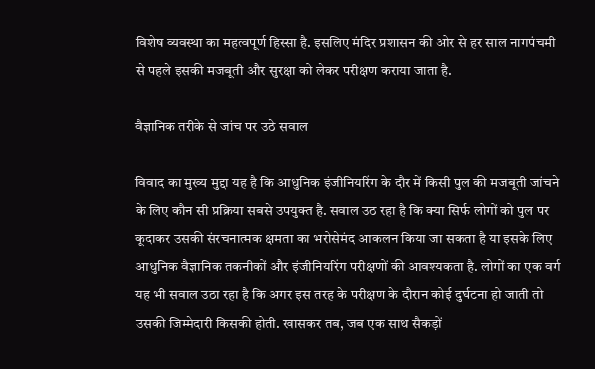विशेष व्यवस्था का महत्वपूर्ण हिस्सा है. इसलिए मंदिर प्रशासन की ओर से हर साल नागपंचमी से पहले इसकी मजबूती और सुरक्षा को लेकर परीक्षण कराया जाता है.

वैज्ञानिक तरीके से जांच पर उठे सवाल

विवाद का मुख्य मुद्दा यह है कि आधुनिक इंजीनियरिंग के दौर में किसी पुल की मजबूती जांचने के लिए कौन सी प्रक्रिया सबसे उपयुक्त है. सवाल उठ रहा है कि क्या सिर्फ लोगों को पुल पर कूदाकर उसकी संरचनात्मक क्षमता का भरोसेमंद आकलन किया जा सकता है या इसके लिए आधुनिक वैज्ञानिक तकनीकों और इंजीनियरिंग परीक्षणों की आवश्यकता है. लोगों का एक वर्ग यह भी सवाल उठा रहा है कि अगर इस तरह के परीक्षण के दौरान कोई दुर्घटना हो जाती तो उसकी जिम्मेदारी किसकी होती. खासकर तब, जब एक साथ सैकड़ों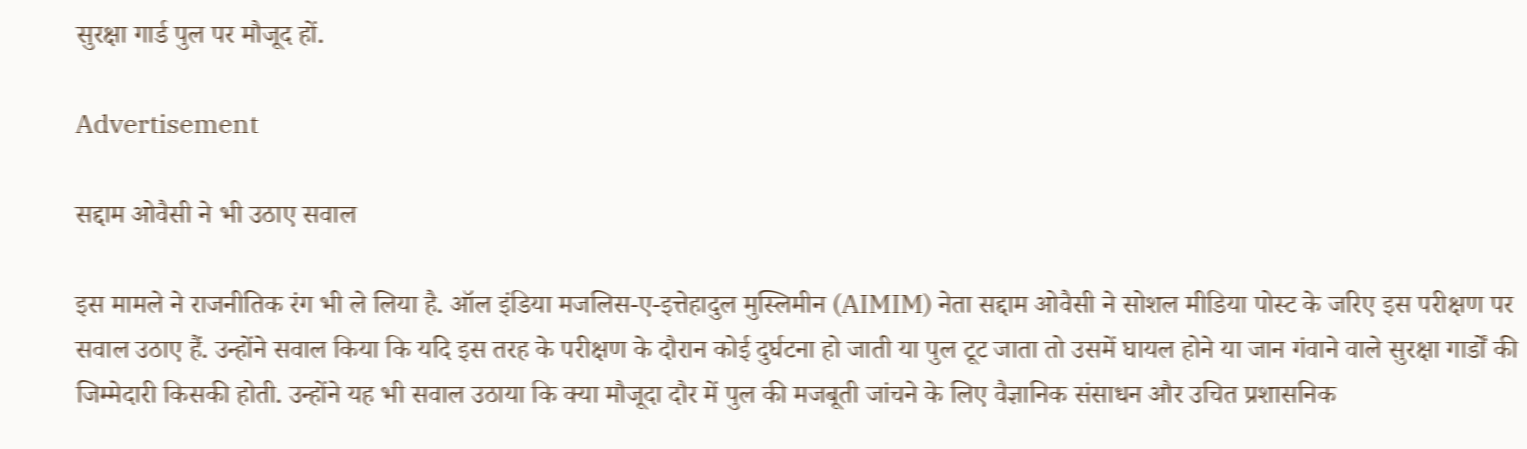सुरक्षा गार्ड पुल पर मौजूद हों.

Advertisement

सद्दाम ओवैसी ने भी उठाए सवाल

इस मामले ने राजनीतिक रंग भी ले लिया है. ऑल इंडिया मजलिस-ए-इत्तेहादुल मुस्लिमीन (AIMIM) नेता सद्दाम ओवैसी ने सोशल मीडिया पोस्ट के जरिए इस परीक्षण पर सवाल उठाए हैं. उन्होंने सवाल किया कि यदि इस तरह के परीक्षण के दौरान कोई दुर्घटना हो जाती या पुल टूट जाता तो उसमें घायल होने या जान गंवाने वाले सुरक्षा गार्डों की जिम्मेदारी किसकी होती. उन्होंने यह भी सवाल उठाया कि क्या मौजूदा दौर में पुल की मजबूती जांचने के लिए वैज्ञानिक संसाधन और उचित प्रशासनिक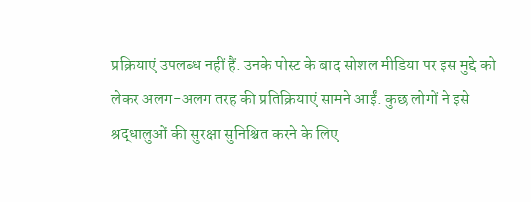प्रक्रियाएं उपलब्ध नहीं हैं. उनके पोस्ट के बाद सोशल मीडिया पर इस मुद्दे को लेकर अलग-अलग तरह की प्रतिक्रियाएं सामने आईं. कुछ लोगों ने इसे श्रद्धालुओं की सुरक्षा सुनिश्चित करने के लिए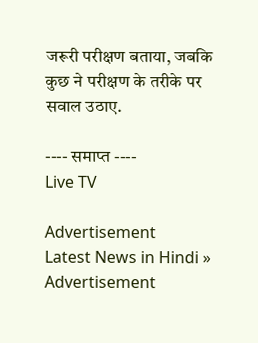जरूरी परीक्षण बताया, जबकि कुछ ने परीक्षण के तरीके पर सवाल उठाए.

---- समाप्त ----
Live TV

Advertisement
Latest News in Hindi »
Advertisement